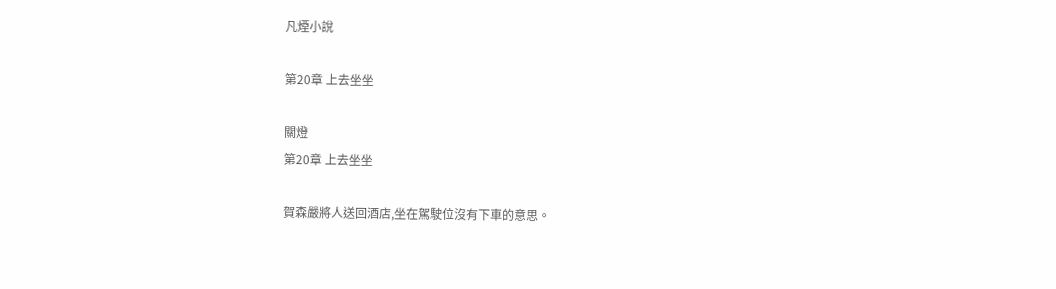凡煙小說

第20章 上去坐坐

關燈
第20章 上去坐坐

賀森嚴將人送回酒店,坐在駕駛位沒有下車的意思。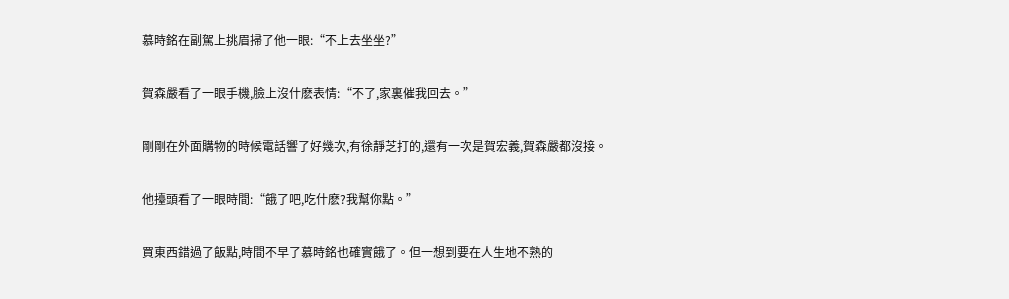慕時銘在副駕上挑眉掃了他一眼:“不上去坐坐?”

賀森嚴看了一眼手機,臉上沒什麽表情:“不了,家裏催我回去。”

剛剛在外面購物的時候電話響了好幾次,有徐靜芝打的,還有一次是賀宏義,賀森嚴都沒接。

他擡頭看了一眼時間:“餓了吧,吃什麽?我幫你點。”

買東西錯過了飯點,時間不早了慕時銘也確實餓了。但一想到要在人生地不熟的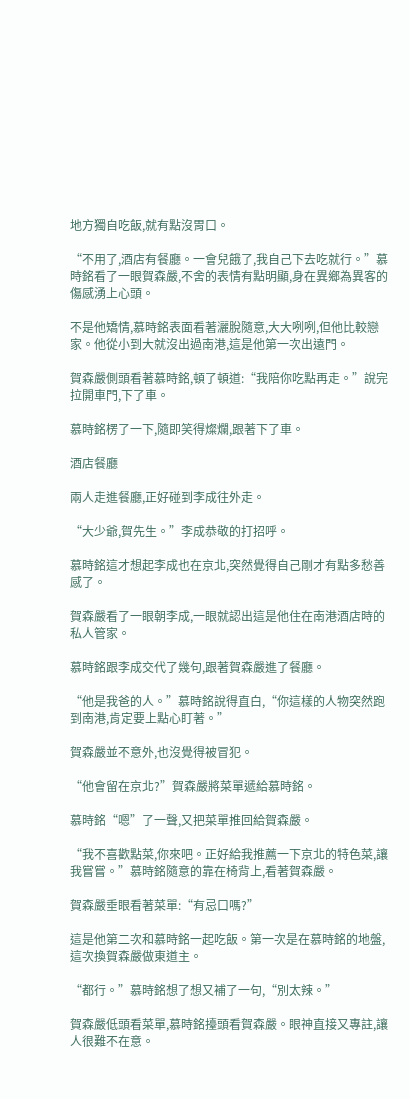地方獨自吃飯,就有點沒胃口。

“不用了,酒店有餐廳。一會兒餓了,我自己下去吃就行。”慕時銘看了一眼賀森嚴,不舍的表情有點明顯,身在異鄉為異客的傷感湧上心頭。

不是他矯情,慕時銘表面看著灑脫隨意,大大咧咧,但他比較戀家。他從小到大就沒出過南港,這是他第一次出遠門。

賀森嚴側頭看著慕時銘,頓了頓道:“我陪你吃點再走。”說完拉開車門,下了車。

慕時銘楞了一下,隨即笑得燦爛,跟著下了車。

酒店餐廳

兩人走進餐廳,正好碰到李成往外走。

“大少爺,賀先生。”李成恭敬的打招呼。

慕時銘這才想起李成也在京北,突然覺得自己剛才有點多愁善感了。

賀森嚴看了一眼朝李成,一眼就認出這是他住在南港酒店時的私人管家。

慕時銘跟李成交代了幾句,跟著賀森嚴進了餐廳。

“他是我爸的人。”慕時銘說得直白,“你這樣的人物突然跑到南港,肯定要上點心盯著。”

賀森嚴並不意外,也沒覺得被冒犯。

“他會留在京北?”賀森嚴將菜單遞給慕時銘。

慕時銘“嗯”了一聲,又把菜單推回給賀森嚴。

“我不喜歡點菜,你來吧。正好給我推薦一下京北的特色菜,讓我嘗嘗。”慕時銘隨意的靠在椅背上,看著賀森嚴。

賀森嚴垂眼看著菜單:“有忌口嗎?”

這是他第二次和慕時銘一起吃飯。第一次是在慕時銘的地盤,這次換賀森嚴做東道主。

“都行。”慕時銘想了想又補了一句,“別太辣。”

賀森嚴低頭看菜單,慕時銘擡頭看賀森嚴。眼神直接又專註,讓人很難不在意。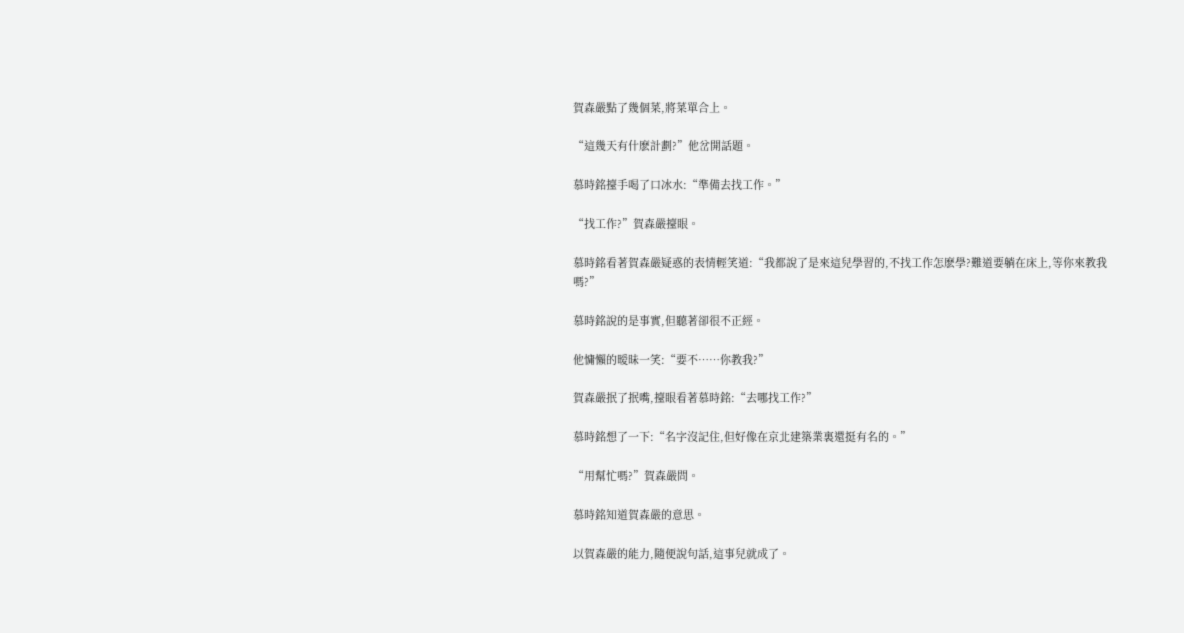賀森嚴點了幾個菜,將菜單合上。

“這幾天有什麽計劃?”他岔開話題。

慕時銘擡手喝了口冰水:“準備去找工作。”

“找工作?”賀森嚴擡眼。

慕時銘看著賀森嚴疑惑的表情輕笑道:“我都說了是來這兒學習的,不找工作怎麽學?難道要躺在床上,等你來教我嗎?”

慕時銘說的是事實,但聽著卻很不正經。

他慵懶的暧昧一笑:“要不……你教我?”

賀森嚴抿了抿嘴,擡眼看著慕時銘:“去哪找工作?”

慕時銘想了一下:“名字沒記住,但好像在京北建築業裏還挺有名的。”

“用幫忙嗎?”賀森嚴問。

慕時銘知道賀森嚴的意思。

以賀森嚴的能力,隨便說句話,這事兒就成了。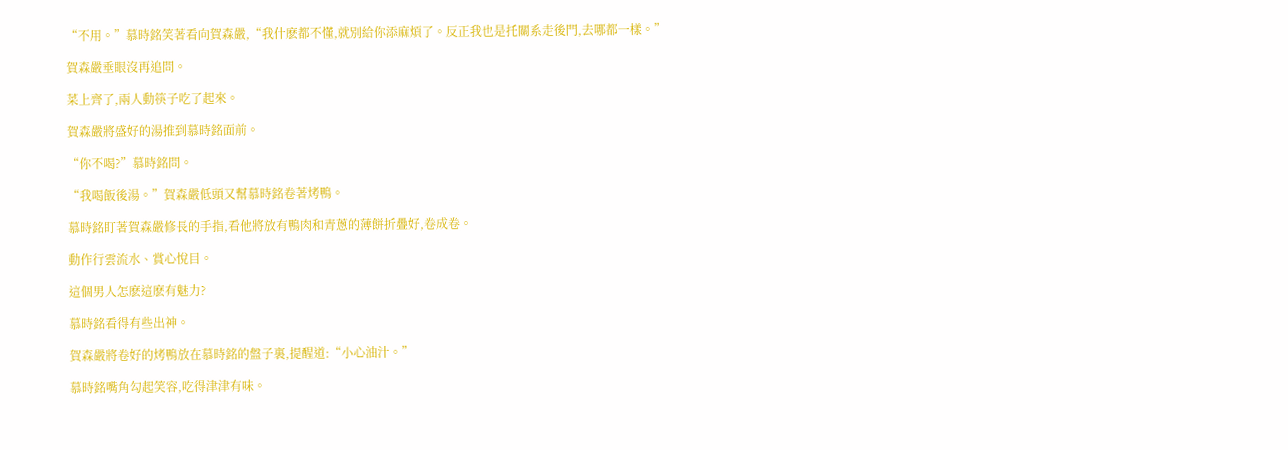“不用。”慕時銘笑著看向賀森嚴,“我什麽都不懂,就別給你添麻煩了。反正我也是托關系走後門,去哪都一樣。”

賀森嚴垂眼沒再追問。

菜上齊了,兩人動筷子吃了起來。

賀森嚴將盛好的湯推到慕時銘面前。

“你不喝?”慕時銘問。

“我喝飯後湯。”賀森嚴低頭又幫慕時銘卷著烤鴨。

慕時銘盯著賀森嚴修長的手指,看他將放有鴨肉和青蔥的薄餅折疊好,卷成卷。

動作行雲流水、賞心悅目。

這個男人怎麽這麽有魅力?

慕時銘看得有些出神。

賀森嚴將卷好的烤鴨放在慕時銘的盤子裏,提醒道:“小心油汁。”

慕時銘嘴角勾起笑容,吃得津津有味。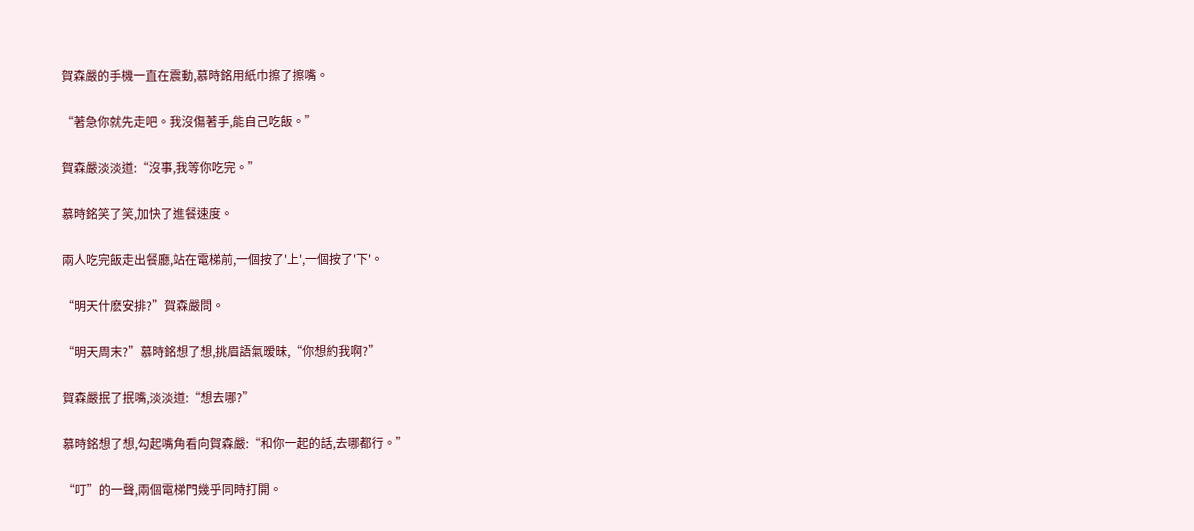賀森嚴的手機一直在震動,慕時銘用紙巾擦了擦嘴。

“著急你就先走吧。我沒傷著手,能自己吃飯。”

賀森嚴淡淡道:“沒事,我等你吃完。”

慕時銘笑了笑,加快了進餐速度。

兩人吃完飯走出餐廳,站在電梯前,一個按了'上',一個按了'下'。

“明天什麽安排?”賀森嚴問。

“明天周末?”慕時銘想了想,挑眉語氣暧昧,“你想約我啊?”

賀森嚴抿了抿嘴,淡淡道:“想去哪?”

慕時銘想了想,勾起嘴角看向賀森嚴:“和你一起的話,去哪都行。”

“叮”的一聲,兩個電梯門幾乎同時打開。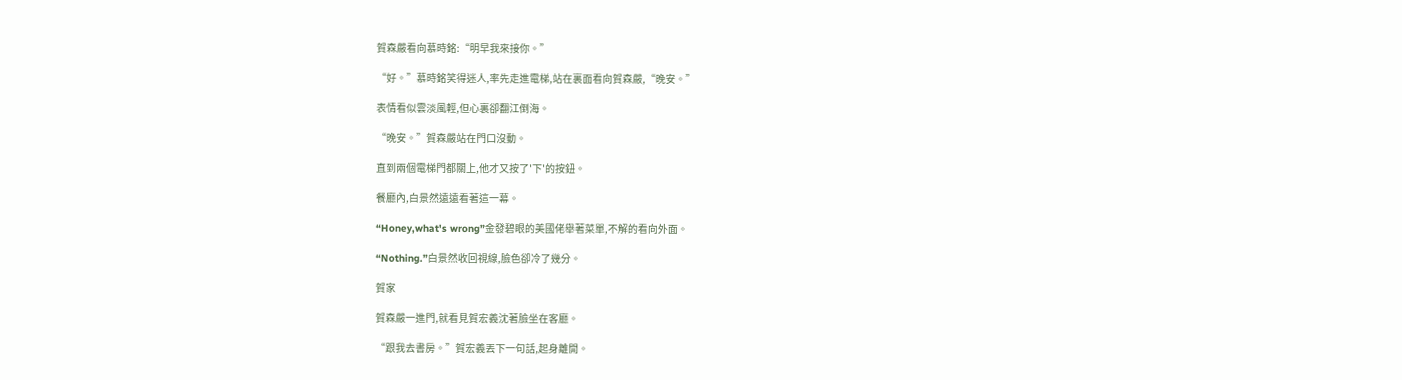賀森嚴看向慕時銘:“明早我來接你。”

“好。”慕時銘笑得迷人,率先走進電梯,站在裏面看向賀森嚴,“晚安。”

表情看似雲淡風輕,但心裏卻翻江倒海。

“晚安。”賀森嚴站在門口沒動。

直到兩個電梯門都關上,他才又按了'下'的按鈕。

餐廳內,白景然遠遠看著這一幕。

“Honey,what's wrong”金發碧眼的美國佬舉著菜單,不解的看向外面。

“Nothing.”白景然收回視線,臉色卻冷了幾分。

賀家

賀森嚴一進門,就看見賀宏義沈著臉坐在客廳。

“跟我去書房。”賀宏義丟下一句話,起身離開。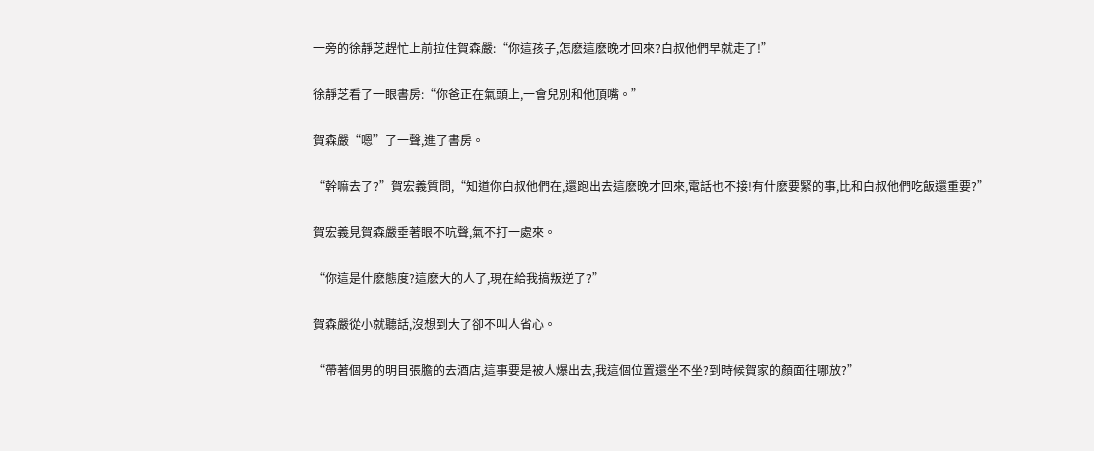一旁的徐靜芝趕忙上前拉住賀森嚴:“你這孩子,怎麽這麽晚才回來?白叔他們早就走了!”

徐靜芝看了一眼書房:“你爸正在氣頭上,一會兒別和他頂嘴。”

賀森嚴“嗯”了一聲,進了書房。

“幹嘛去了?”賀宏義質問,“知道你白叔他們在,還跑出去這麽晚才回來,電話也不接!有什麽要緊的事,比和白叔他們吃飯還重要?”

賀宏義見賀森嚴垂著眼不吭聲,氣不打一處來。

“你這是什麽態度?這麽大的人了,現在給我搞叛逆了?”

賀森嚴從小就聽話,沒想到大了卻不叫人省心。

“帶著個男的明目張膽的去酒店,這事要是被人爆出去,我這個位置還坐不坐?到時候賀家的顏面往哪放?”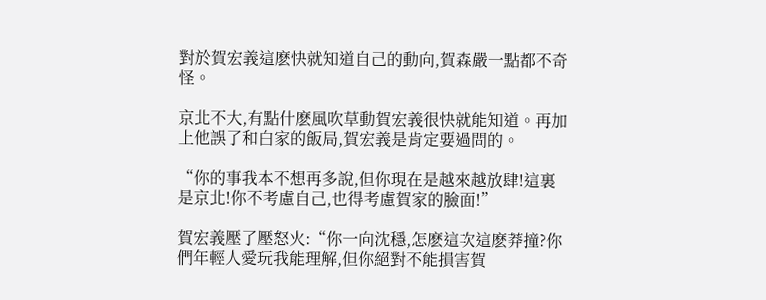對於賀宏義這麽快就知道自己的動向,賀森嚴一點都不奇怪。

京北不大,有點什麽風吹草動賀宏義很快就能知道。再加上他誤了和白家的飯局,賀宏義是肯定要過問的。

“你的事我本不想再多說,但你現在是越來越放肆!這裏是京北!你不考慮自己,也得考慮賀家的臉面!”

賀宏義壓了壓怒火:“你一向沈穩,怎麽這次這麽莽撞?你們年輕人愛玩我能理解,但你絕對不能損害賀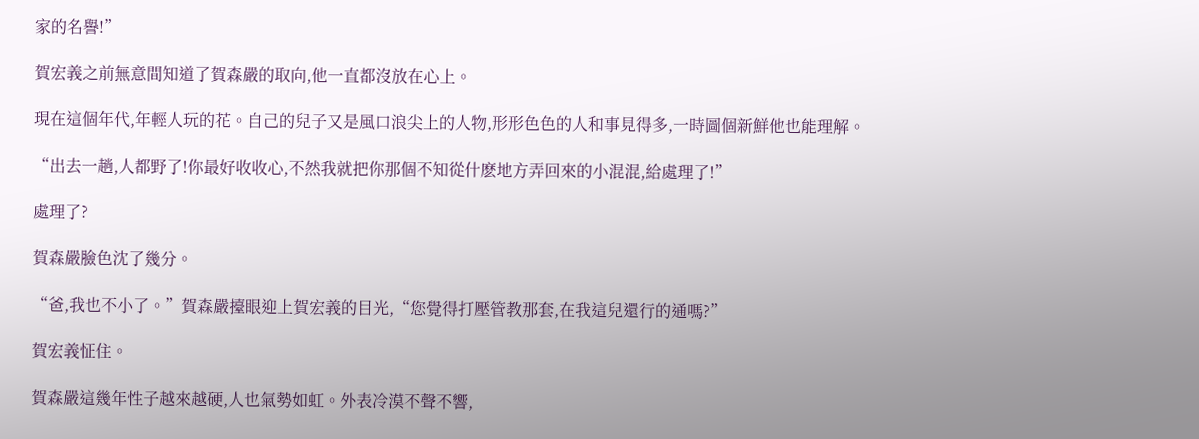家的名譽!”

賀宏義之前無意間知道了賀森嚴的取向,他一直都沒放在心上。

現在這個年代,年輕人玩的花。自己的兒子又是風口浪尖上的人物,形形色色的人和事見得多,一時圖個新鮮他也能理解。

“出去一趟,人都野了!你最好收收心,不然我就把你那個不知從什麽地方弄回來的小混混,給處理了!”

處理了?

賀森嚴臉色沈了幾分。

“爸,我也不小了。”賀森嚴擡眼迎上賀宏義的目光,“您覺得打壓管教那套,在我這兒還行的通嗎?”

賀宏義怔住。

賀森嚴這幾年性子越來越硬,人也氣勢如虹。外表冷漠不聲不響,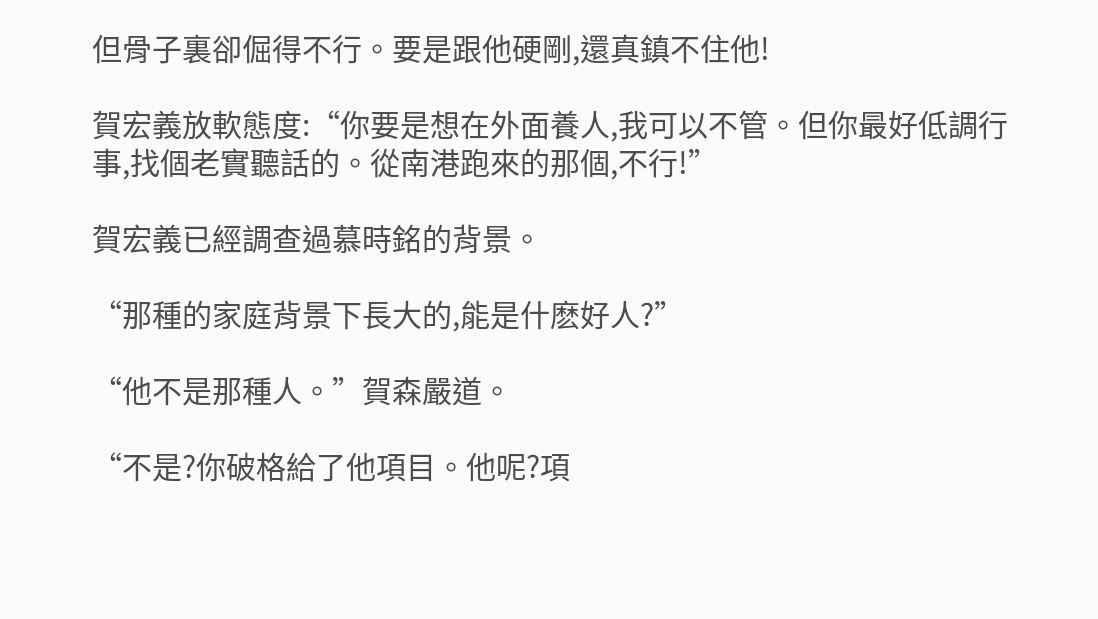但骨子裏卻倔得不行。要是跟他硬剛,還真鎮不住他!

賀宏義放軟態度:“你要是想在外面養人,我可以不管。但你最好低調行事,找個老實聽話的。從南港跑來的那個,不行!”

賀宏義已經調查過慕時銘的背景。

“那種的家庭背景下長大的,能是什麽好人?”

“他不是那種人。”賀森嚴道。

“不是?你破格給了他項目。他呢?項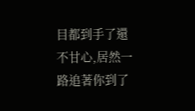目都到手了還不甘心,居然一路追著你到了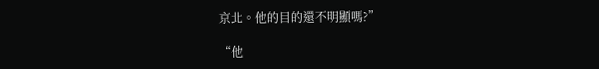京北。他的目的還不明顯嗎?”

“他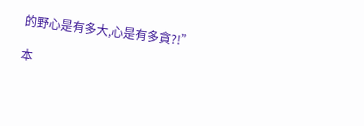的野心是有多大,心是有多貪?!”

本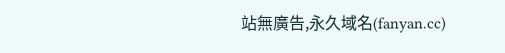站無廣告,永久域名(fanyan.cc)